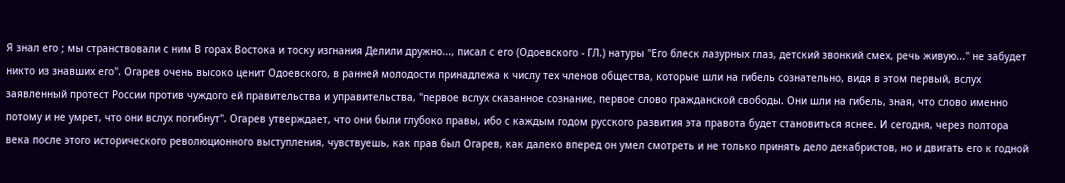Я знал его ; мы странствовали с ним В горах Востока и тоску изгнания Делили дружно..., писал с его (Одоевского - ГЛ.) натуры "Его блеск лазурных глаз, детский звонкий смех, речь живую..." не забудет никто из знавших его". Огарев очень высоко ценит Одоевского, в ранней молодости принадлежа к числу тех членов общества, которые шли на гибель сознательно, видя в этом первый, вслух заявленный протест России против чуждого ей правительства и управительства, "первое вслух сказанное сознание, первое слово гражданской свободы. Они шли на гибель, зная, что слово именно потому и не умрет, что они вслух погибнут". Огарев утверждает, что они были глубоко правы, ибо с каждым годом русского развития эта правота будет становиться яснее. И сегодня, через полтора века после этого исторического революционного выступления, чувствуешь, как прав был Огарев, как далеко вперед он умел смотреть и не только принять дело декабристов, но и двигать его к годной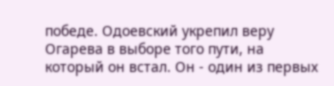победе. Одоевский укрепил веру Огарева в выборе того пути, на который он встал. Он - один из первых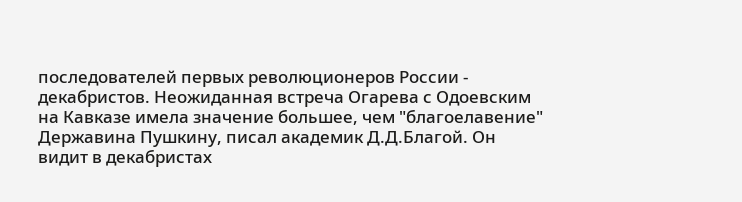последователей первых революционеров России - декабристов. Неожиданная встреча Огарева с Одоевским на Кавказе имела значение большее, чем "благоелавение" Державина Пушкину, писал академик Д.Д.Благой. Он видит в декабристах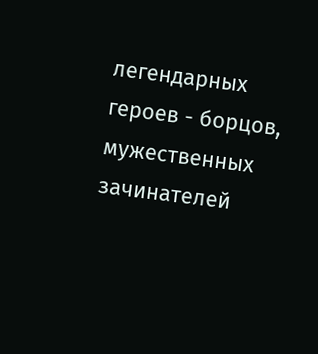легендарных героев - борцов, мужественных зачинателей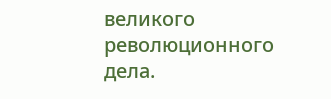великого революционного дела.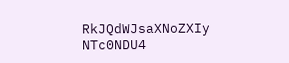RkJQdWJsaXNoZXIy NTc0NDU4